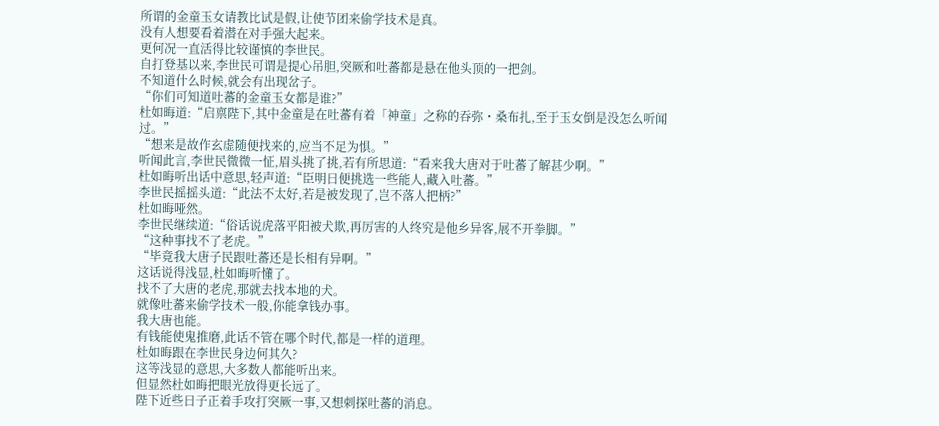所谓的金童玉女请教比试是假,让使节团来偷学技术是真。
没有人想要看着潜在对手强大起来。
更何况一直活得比较谨慎的李世民。
自打登基以来,李世民可谓是提心吊胆,突厥和吐蕃都是悬在他头顶的一把剑。
不知道什么时候,就会有出现岔子。
“你们可知道吐蕃的金童玉女都是谁?”
杜如晦道:“启禀陛下,其中金童是在吐蕃有着「神童」之称的吞弥・桑布扎,至于玉女倒是没怎么听闻过。”
“想来是故作玄虚随便找来的,应当不足为惧。”
听闻此言,李世民微微一怔,眉头挑了挑,若有所思道:“看来我大唐对于吐蕃了解甚少啊。”
杜如晦听出话中意思,轻声道:“臣明日便挑选一些能人,藏入吐蕃。”
李世民摇摇头道:“此法不太好,若是被发现了,岂不落人把柄?”
杜如晦哑然。
李世民继续道:“俗话说虎落平阳被犬欺,再厉害的人终究是他乡异客,展不开拳脚。”
“这种事找不了老虎。”
“毕竟我大唐子民跟吐蕃还是长相有异啊。”
这话说得浅显,杜如晦听懂了。
找不了大唐的老虎,那就去找本地的犬。
就像吐蕃来偷学技术一般,你能拿钱办事。
我大唐也能。
有钱能使鬼推磨,此话不管在哪个时代,都是一样的道理。
杜如晦跟在李世民身边何其久?
这等浅显的意思,大多数人都能听出来。
但显然杜如晦把眼光放得更长远了。
陛下近些日子正着手攻打突厥一事,又想刺探吐蕃的消息。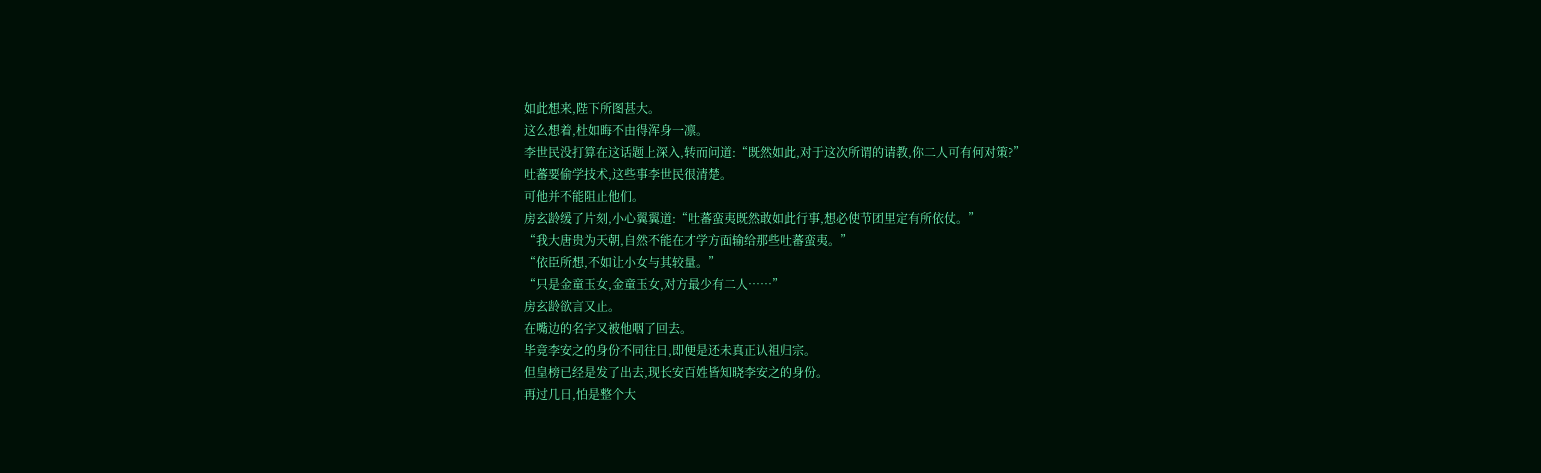如此想来,陛下所图甚大。
这么想着,杜如晦不由得浑身一凛。
李世民没打算在这话题上深入,转而问道:“既然如此,对于这次所谓的请教,你二人可有何对策?”
吐蕃要偷学技术,这些事李世民很清楚。
可他并不能阻止他们。
房玄龄缓了片刻,小心翼翼道:“吐蕃蛮夷既然敢如此行事,想必使节团里定有所依仗。”
“我大唐贵为天朝,自然不能在才学方面输给那些吐蕃蛮夷。”
“依臣所想,不如让小女与其较量。”
“只是金童玉女,金童玉女,对方最少有二人……”
房玄龄欲言又止。
在嘴边的名字又被他咽了回去。
毕竟李安之的身份不同往日,即便是还未真正认祖归宗。
但皇榜已经是发了出去,现长安百姓皆知晓李安之的身份。
再过几日,怕是整个大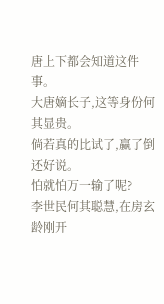唐上下都会知道这件事。
大唐嫡长子,这等身份何其显贵。
倘若真的比试了,赢了倒还好说。
怕就怕万一输了呢?
李世民何其聪慧,在房玄龄刚开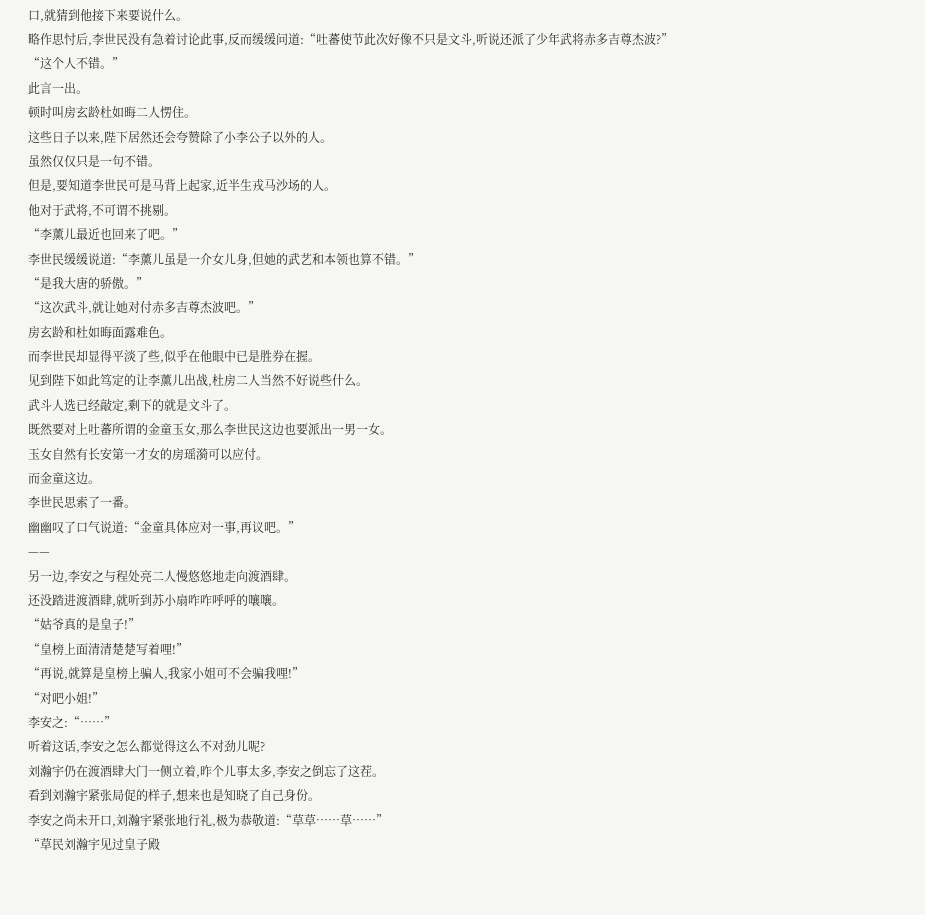口,就猜到他接下来要说什么。
略作思忖后,李世民没有急着讨论此事,反而缓缓问道:“吐蕃使节此次好像不只是文斗,听说还派了少年武将赤多吉尊杰波?”
“这个人不错。”
此言一出。
顿时叫房玄龄杜如晦二人愣住。
这些日子以来,陛下居然还会夸赞除了小李公子以外的人。
虽然仅仅只是一句不错。
但是,要知道李世民可是马背上起家,近半生戎马沙场的人。
他对于武将,不可谓不挑剔。
“李薰儿最近也回来了吧。”
李世民缓缓说道:“李薰儿虽是一介女儿身,但她的武艺和本领也算不错。”
“是我大唐的骄傲。”
“这次武斗,就让她对付赤多吉尊杰波吧。”
房玄龄和杜如晦面露难色。
而李世民却显得平淡了些,似乎在他眼中已是胜券在握。
见到陛下如此笃定的让李薰儿出战,杜房二人当然不好说些什么。
武斗人选已经敲定,剩下的就是文斗了。
既然要对上吐蕃所谓的金童玉女,那么李世民这边也要派出一男一女。
玉女自然有长安第一才女的房瑶漪可以应付。
而金童这边。
李世民思索了一番。
幽幽叹了口气说道:“金童具体应对一事,再议吧。”
——
另一边,李安之与程处亮二人慢悠悠地走向渡酒肆。
还没踏进渡酒肆,就听到苏小扇咋咋呼呼的嚷嚷。
“姑爷真的是皇子!”
“皇榜上面清清楚楚写着哩!”
“再说,就算是皇榜上骗人,我家小姐可不会骗我哩!”
“对吧小姐!”
李安之:“……”
听着这话,李安之怎么都觉得这么不对劲儿呢?
刘瀚宇仍在渡酒肆大门一侧立着,昨个儿事太多,李安之倒忘了这茬。
看到刘瀚宇紧张局促的样子,想来也是知晓了自己身份。
李安之尚未开口,刘瀚宇紧张地行礼,极为恭敬道:“草草……草……”
“草民刘瀚宇见过皇子殿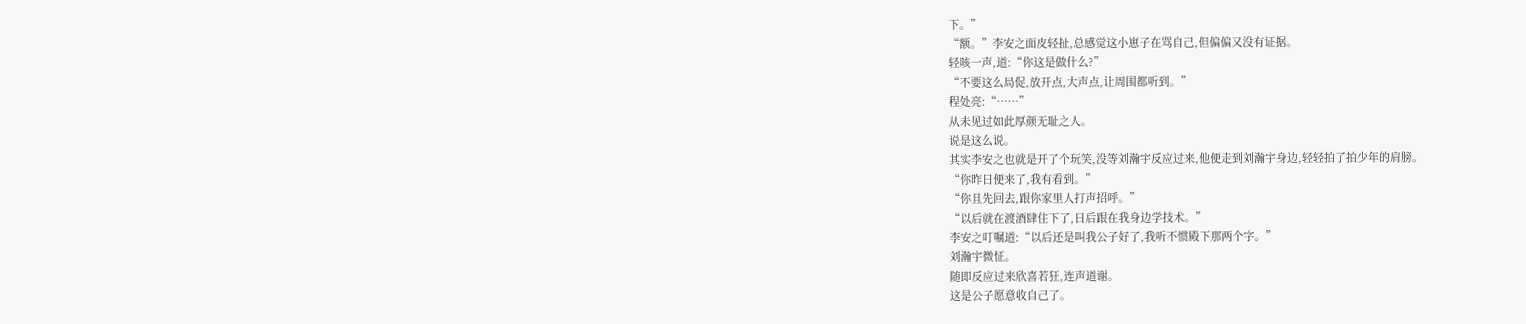下。”
“额。”李安之面皮轻扯,总感觉这小崽子在骂自己,但偏偏又没有证据。
轻咳一声,道:“你这是做什么?”
“不要这么局促,放开点,大声点,让周围都听到。”
程处亮:“……”
从未见过如此厚颜无耻之人。
说是这么说。
其实李安之也就是开了个玩笑,没等刘瀚宇反应过来,他便走到刘瀚宇身边,轻轻拍了拍少年的肩膀。
“你昨日便来了,我有看到。”
“你且先回去,跟你家里人打声招呼。”
“以后就在渡酒肆住下了,日后跟在我身边学技术。”
李安之叮嘱道:“以后还是叫我公子好了,我听不惯殿下那两个字。”
刘瀚宇微怔。
随即反应过来欣喜若狂,连声道谢。
这是公子愿意收自己了。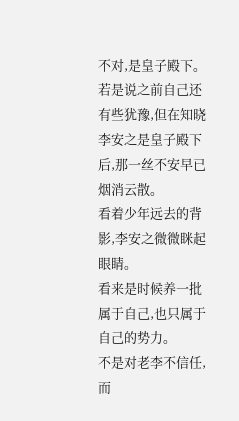不对,是皇子殿下。
若是说之前自己还有些犹豫,但在知晓李安之是皇子殿下后,那一丝不安早已烟消云散。
看着少年远去的背影,李安之微微眯起眼睛。
看来是时候养一批属于自己,也只属于自己的势力。
不是对老李不信任,而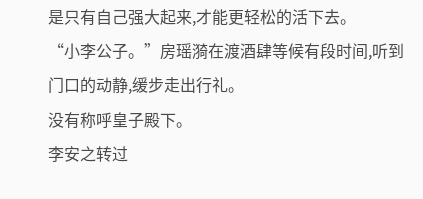是只有自己强大起来,才能更轻松的活下去。
“小李公子。”房瑶漪在渡酒肆等候有段时间,听到门口的动静,缓步走出行礼。
没有称呼皇子殿下。
李安之转过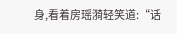身,看着房瑶漪轻笑道:“话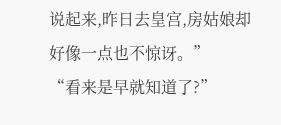说起来,昨日去皇宫,房姑娘却好像一点也不惊讶。”
“看来是早就知道了?”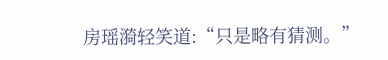房瑶漪轻笑道:“只是略有猜测。”